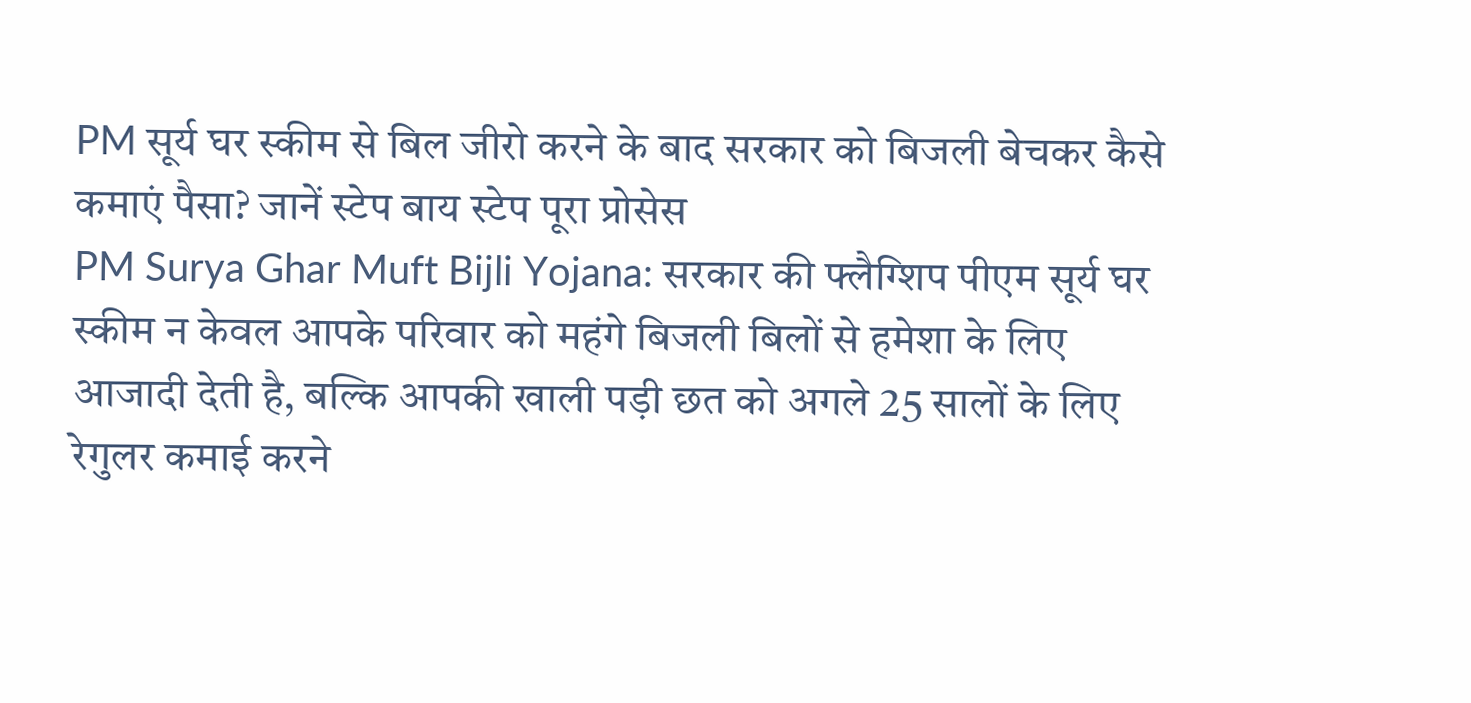PM सूर्य घर स्कीम से बिल जीरो करने के बाद सरकार को बिजली बेचकर कैसे कमाएं पैसा? जानें स्टेप बाय स्टेप पूरा प्रोसेस
PM Surya Ghar Muft Bijli Yojana: सरकार की फ्लैग्शिप पीएम सूर्य घर स्कीम न केवल आपके परिवार को महंगे बिजली बिलों से हमेशा के लिए आजादी देती है, बल्कि आपकी खाली पड़ी छत को अगले 25 सालों के लिए रेगुलर कमाई करने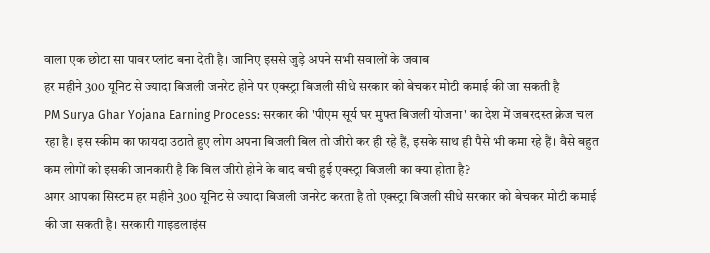वाला एक छोटा सा पावर प्लांट बना देती है। जानिए इससे जुड़े अपने सभी सवालों के जवाब
हर महीने 300 यूनिट से ज्यादा बिजली जनरेट होने पर एक्स्ट्रा बिजली सीधे सरकार को बेचकर मोटी कमाई की जा सकती है
PM Surya Ghar Yojana Earning Process: सरकार की 'पीएम सूर्य घर मुफ्त बिजली योजना' का देश में जबरदस्त क्रेज चल रहा है। इस स्कीम का फायदा उठाते हुए लोग अपना बिजली बिल तो जीरो कर ही रहे हैं, इसके साथ ही पैसे भी कमा रहे हैं। वैसे बहुत कम लोगों को इसकी जानकारी है कि बिल जीरो होने के बाद बची हुई एक्स्ट्रा बिजली का क्या होता है?
अगर आपका सिस्टम हर महीने 300 यूनिट से ज्यादा बिजली जनरेट करता है तो एक्स्ट्रा बिजली सीधे सरकार को बेचकर मोटी कमाई की जा सकती है। सरकारी गाइडलाइंस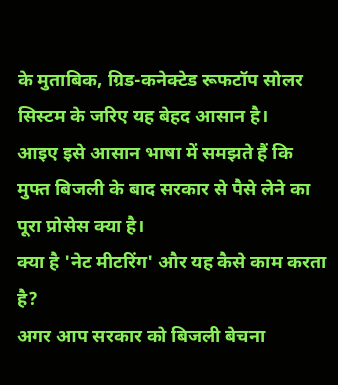के मुताबिक, ग्रिड-कनेक्टेड रूफटॉप सोलर सिस्टम के जरिए यह बेहद आसान है।
आइए इसे आसान भाषा में समझते हैं कि मुफ्त बिजली के बाद सरकार से पैसे लेने का पूरा प्रोसेस क्या है।
क्या है 'नेट मीटरिंग' और यह कैसे काम करता है?
अगर आप सरकार को बिजली बेचना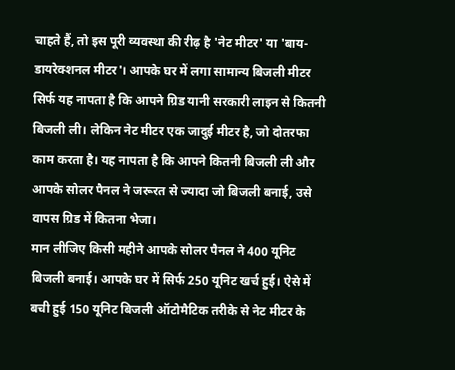चाहते हैं, तो इस पूरी व्यवस्था की रीढ़ है 'नेट मीटर' या 'बाय-डायरेक्शनल मीटर'। आपके घर में लगा सामान्य बिजली मीटर सिर्फ यह नापता है कि आपने ग्रिड यानी सरकारी लाइन से कितनी बिजली ली। लेकिन नेट मीटर एक जादुई मीटर है, जो दोतरफा काम करता है। यह नापता है कि आपने कितनी बिजली ली और आपके सोलर पैनल ने जरूरत से ज्यादा जो बिजली बनाई, उसे वापस ग्रिड में कितना भेजा।
मान लीजिए किसी महीने आपके सोलर पैनल ने 400 यूनिट बिजली बनाई। आपके घर में सिर्फ 250 यूनिट खर्च हुई। ऐसे में बची हुई 150 यूनिट बिजली ऑटोमैटिक तरीके से नेट मीटर के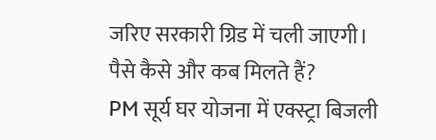जरिए सरकारी ग्रिड में चली जाएगी।
पैसे कैसे और कब मिलते हैं?
PM सूर्य घर योजना में एक्स्ट्रा बिजली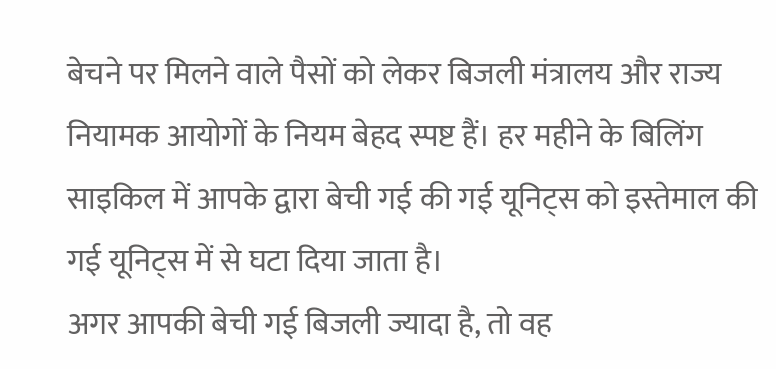बेचने पर मिलने वाले पैसों को लेकर बिजली मंत्रालय और राज्य नियामक आयोगों के नियम बेहद स्पष्ट हैं। हर महीने के बिलिंग साइकिल में आपके द्वारा बेची गई की गई यूनिट्स को इस्तेमाल की गई यूनिट्स में से घटा दिया जाता है।
अगर आपकी बेची गई बिजली ज्यादा है, तो वह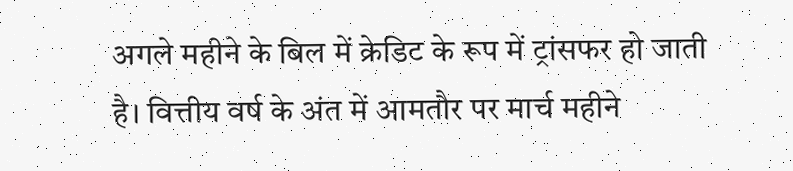अगले महीने के बिल में क्रेडिट के रूप में ट्रांसफर हो जाती है। वित्तीय वर्ष के अंत में आमतौर पर मार्च महीने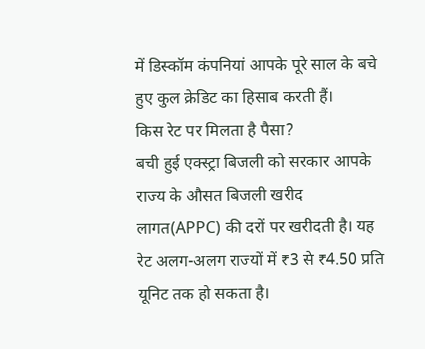में डिस्कॉम कंपनियां आपके पूरे साल के बचे हुए कुल क्रेडिट का हिसाब करती हैं।
किस रेट पर मिलता है पैसा?
बची हुई एक्स्ट्रा बिजली को सरकार आपके राज्य के औसत बिजली खरीद लागत(APPC) की दरों पर खरीदती है। यह रेट अलग-अलग राज्यों में ₹3 से ₹4.50 प्रति यूनिट तक हो सकता है।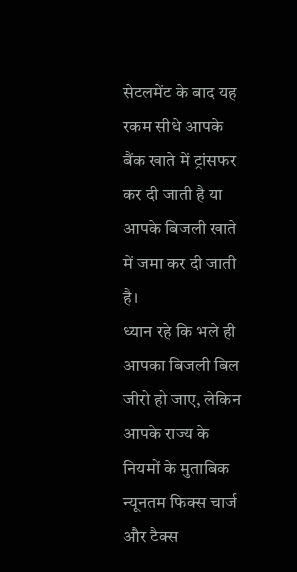सेटलमेंट के बाद यह रकम सीधे आपके बैंक खाते में ट्रांसफर कर दी जाती है या आपके बिजली खाते में जमा कर दी जाती है।
ध्यान रहे कि भले ही आपका बिजली बिल जीरो हो जाए, लेकिन आपके राज्य के नियमों के मुताबिक न्यूनतम फिक्स चार्ज और टैक्स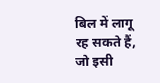बिल में लागू रह सकते हैं, जो इसी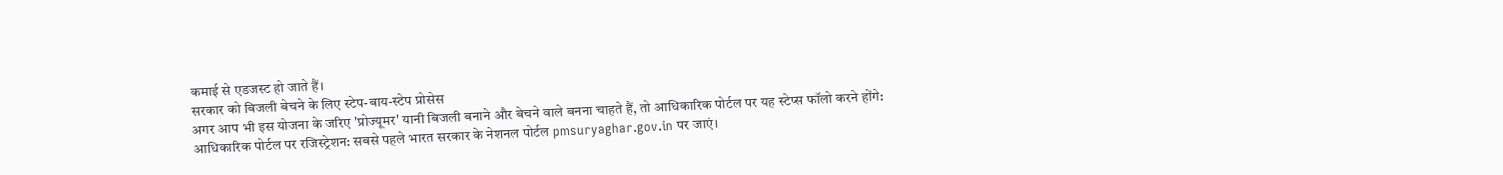कमाई से एडजस्ट हो जाते हैं।
सरकार को बिजली बेचने के लिए स्टेप-बाय-स्टेप प्रोसेस
अगर आप भी इस योजना के जरिए 'प्रोज्यूमर' यानी बिजली बनाने और बेचने वाले बनना चाहते हैं, तो आधिकारिक पोर्टल पर यह स्टेप्स फॉलो करने होंगे:
आधिकारिक पोर्टल पर रजिस्ट्रेशन: सबसे पहले भारत सरकार के नेशनल पोर्टल pmsuryaghar.gov.in पर जाएं।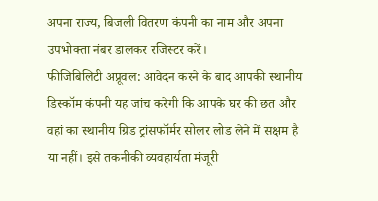अपना राज्य, बिजली वितरण कंपनी का नाम और अपना उपभोक्ता नंबर डालकर रजिस्टर करें।
फीजिबिलिटी अप्रूवल: आवेदन करने के बाद आपकी स्थानीय डिस्कॉम कंपनी यह जांच करेगी कि आपके घर की छत और वहां का स्थानीय ग्रिड ट्रांसफॉर्मर सोलर लोड लेने में सक्षम है या नहीं। इसे तकनीकी व्यवहार्यता मंजूरी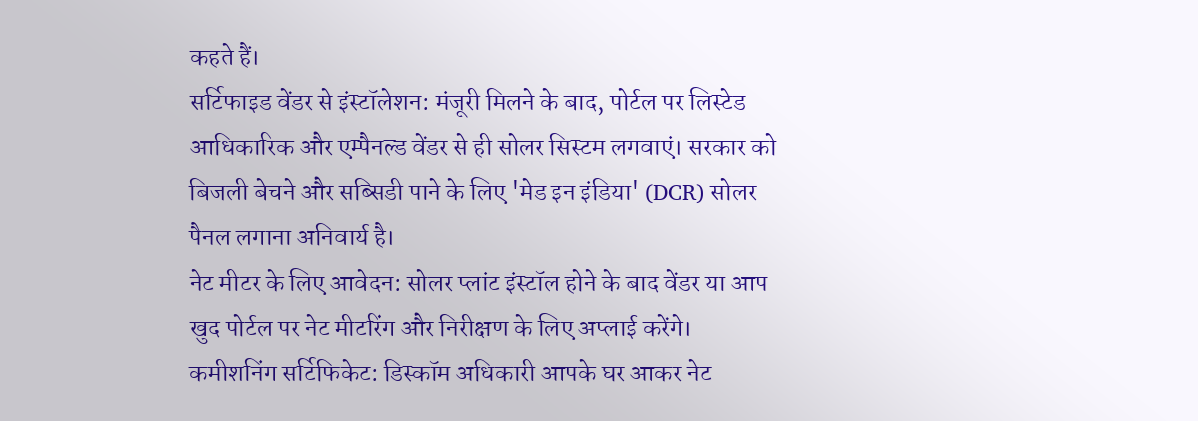कहते हैं।
सर्टिफाइड वेंडर से इंस्टॉलेशन: मंजूरी मिलने के बाद, पोर्टल पर लिस्टेड आधिकारिक और एम्पैनल्ड वेंडर से ही सोलर सिस्टम लगवाएं। सरकार को बिजली बेचने और सब्सिडी पाने के लिए 'मेड इन इंडिया' (DCR) सोलर पैनल लगाना अनिवार्य है।
नेट मीटर के लिए आवेदन: सोलर प्लांट इंस्टॉल होने के बाद वेंडर या आप खुद पोर्टल पर नेट मीटरिंग और निरीक्षण के लिए अप्लाई करेंगे।
कमीशनिंग सर्टिफिकेट: डिस्कॉम अधिकारी आपके घर आकर नेट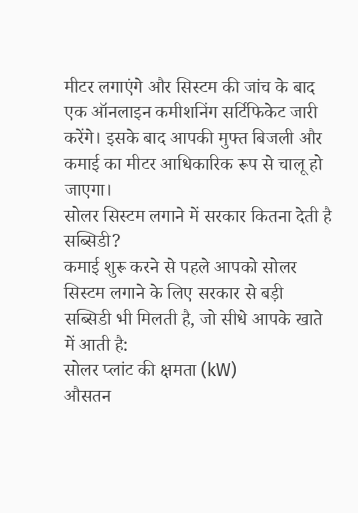मीटर लगाएंगे और सिस्टम की जांच के बाद एक ऑनलाइन कमीशनिंग सर्टिफिकेट जारी करेंगे। इसके बाद आपकी मुफ्त बिजली और कमाई का मीटर आधिकारिक रूप से चालू हो जाएगा।
सोलर सिस्टम लगाने में सरकार कितना देती है सब्सिडी?
कमाई शुरू करने से पहले आपको सोलर सिस्टम लगाने के लिए सरकार से बड़ी सब्सिडी भी मिलती है, जो सीधे आपके खाते में आती है:
सोलर प्लांट की क्षमता (kW)
औसतन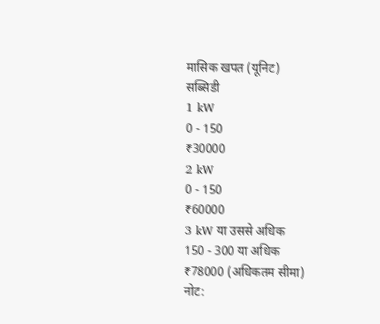मासिक खपत (यूनिट)
सब्सिडी
1 kW
0 - 150
₹30000
2 kW
0 - 150
₹60000
3 kW या उससे अधिक
150 - 300 या अधिक
₹78000 (अधिकतम सीमा)
नोट: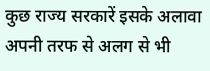कुछ राज्य सरकारें इसके अलावा अपनी तरफ से अलग से भी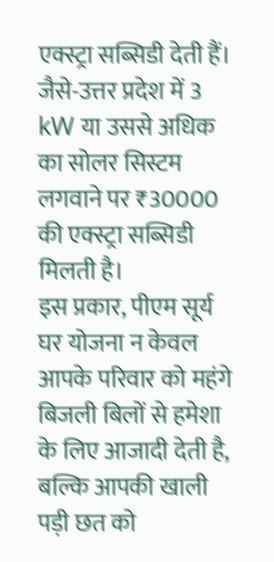एक्स्ट्रा सब्सिडी देती हैं। जैसे-उत्तर प्रदेश में 3 kW या उससे अधिक का सोलर सिस्टम लगवाने पर ₹30000 की एक्स्ट्रा सब्सिडी मिलती है।
इस प्रकार, पीएम सूर्य घर योजना न केवल आपके परिवार को महंगे बिजली बिलों से हमेशा के लिए आजादी देती है, बल्कि आपकी खाली पड़ी छत को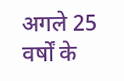अगले 25 वर्षों के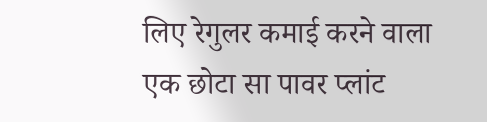लिए रेगुलर कमाई करने वाला एक छोटा सा पावर प्लांट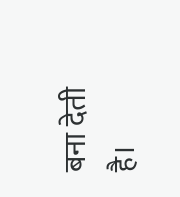बना देती है।